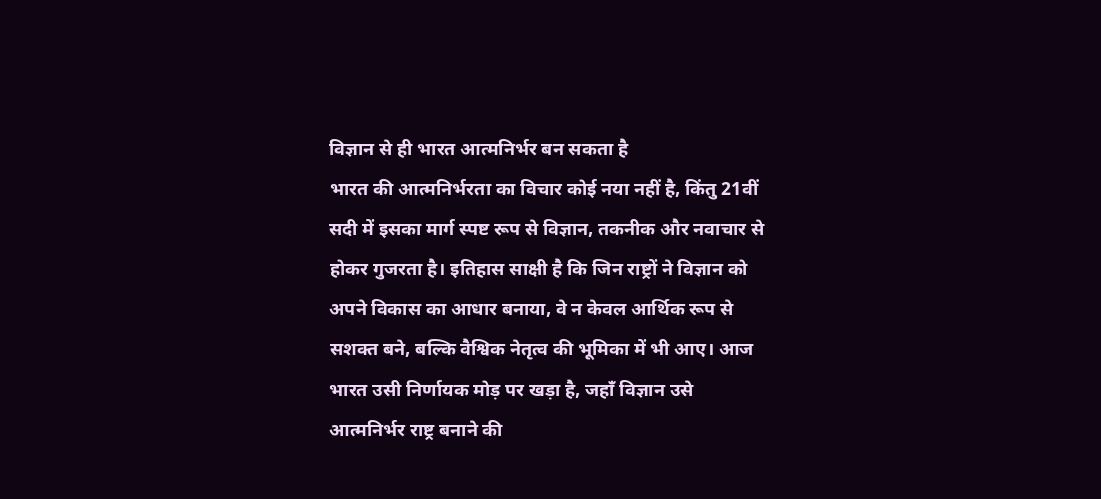विज्ञान से ही भारत आत्मनिर्भर बन सकता है
भारत की आत्मनिर्भरता का विचार कोई नया नहीं है, किंतु 21वीं सदी में इसका मार्ग स्पष्ट रूप से विज्ञान, तकनीक और नवाचार से होकर गुजरता है। इतिहास साक्षी है कि जिन राष्ट्रों ने विज्ञान को अपने विकास का आधार बनाया, वे न केवल आर्थिक रूप से सशक्त बने, बल्कि वैश्विक नेतृत्व की भूमिका में भी आए। आज भारत उसी निर्णायक मोड़ पर खड़ा है, जहाँ विज्ञान उसे आत्मनिर्भर राष्ट्र बनाने की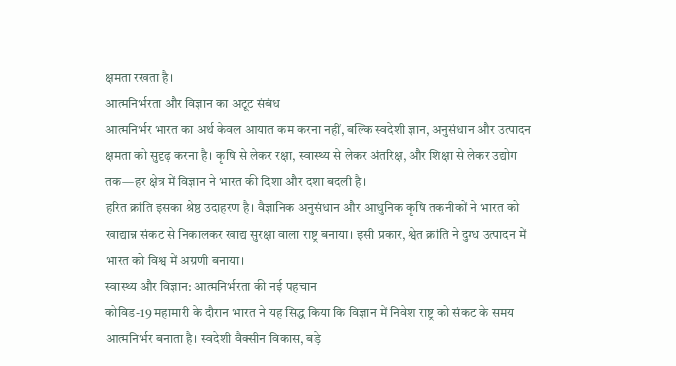क्षमता रखता है।
आत्मनिर्भरता और विज्ञान का अटूट संबंध
आत्मनिर्भर भारत का अर्थ केवल आयात कम करना नहीं, बल्कि स्वदेशी ज्ञान, अनुसंधान और उत्पादन क्षमता को सुदृढ़ करना है। कृषि से लेकर रक्षा, स्वास्थ्य से लेकर अंतरिक्ष, और शिक्षा से लेकर उद्योग तक—हर क्षेत्र में विज्ञान ने भारत की दिशा और दशा बदली है।
हरित क्रांति इसका श्रेष्ठ उदाहरण है। वैज्ञानिक अनुसंधान और आधुनिक कृषि तकनीकों ने भारत को खाद्यान्न संकट से निकालकर खाद्य सुरक्षा वाला राष्ट्र बनाया। इसी प्रकार, श्वेत क्रांति ने दुग्ध उत्पादन में भारत को विश्व में अग्रणी बनाया।
स्वास्थ्य और विज्ञान: आत्मनिर्भरता की नई पहचान
कोविड-19 महामारी के दौरान भारत ने यह सिद्ध किया कि विज्ञान में निवेश राष्ट्र को संकट के समय आत्मनिर्भर बनाता है। स्वदेशी वैक्सीन विकास, बड़े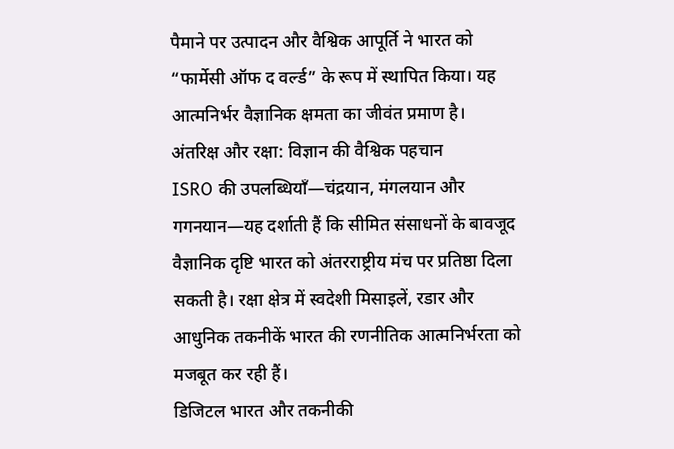पैमाने पर उत्पादन और वैश्विक आपूर्ति ने भारत को “फार्मेसी ऑफ द वर्ल्ड” के रूप में स्थापित किया। यह आत्मनिर्भर वैज्ञानिक क्षमता का जीवंत प्रमाण है।
अंतरिक्ष और रक्षा: विज्ञान की वैश्विक पहचान
ISRO की उपलब्धियाँ—चंद्रयान, मंगलयान और गगनयान—यह दर्शाती हैं कि सीमित संसाधनों के बावजूद वैज्ञानिक दृष्टि भारत को अंतरराष्ट्रीय मंच पर प्रतिष्ठा दिला सकती है। रक्षा क्षेत्र में स्वदेशी मिसाइलें, रडार और आधुनिक तकनीकें भारत की रणनीतिक आत्मनिर्भरता को मजबूत कर रही हैं।
डिजिटल भारत और तकनीकी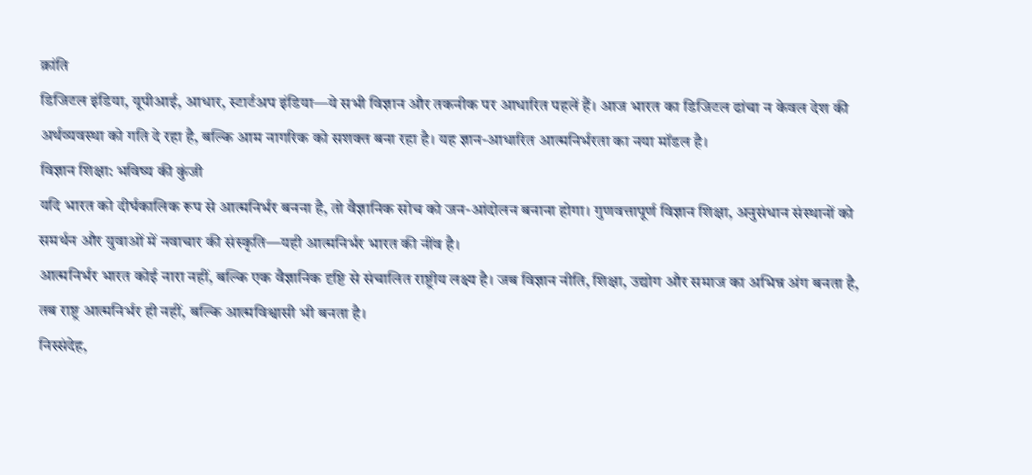क्रांति
डिजिटल इंडिया, यूपीआई, आधार, स्टार्टअप इंडिया—ये सभी विज्ञान और तकनीक पर आधारित पहलें हैं। आज भारत का डिजिटल ढांचा न केवल देश की अर्थव्यवस्था को गति दे रहा है, बल्कि आम नागरिक को सशक्त बना रहा है। यह ज्ञान-आधारित आत्मनिर्भरता का नया मॉडल है।
विज्ञान शिक्षा: भविष्य की कुंजी
यदि भारत को दीर्घकालिक रूप से आत्मनिर्भर बनना है, तो वैज्ञानिक सोच को जन-आंदोलन बनाना होगा। गुणवत्तापूर्ण विज्ञान शिक्षा, अनुसंधान संस्थानों को समर्थन और युवाओं में नवाचार की संस्कृति—यही आत्मनिर्भर भारत की नींव है।
आत्मनिर्भर भारत कोई नारा नहीं, बल्कि एक वैज्ञानिक दृष्टि से संचालित राष्ट्रीय लक्ष्य है। जब विज्ञान नीति, शिक्षा, उद्योग और समाज का अभिन्न अंग बनता है, तब राष्ट्र आत्मनिर्भर ही नहीं, बल्कि आत्मविश्वासी भी बनता है।
निस्संदेह,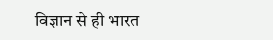विज्ञान से ही भारत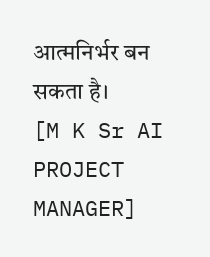आत्मनिर्भर बन सकता है।
[M K Sr AI PROJECT MANAGER]